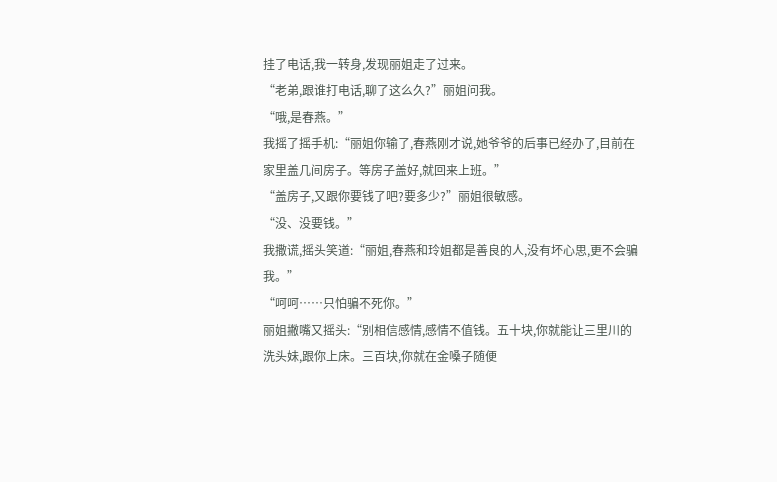挂了电话,我一转身,发现丽姐走了过来。
“老弟,跟谁打电话,聊了这么久?”丽姐问我。
“哦,是春燕。”
我摇了摇手机:“丽姐你输了,春燕刚才说,她爷爷的后事已经办了,目前在家里盖几间房子。等房子盖好,就回来上班。”
“盖房子,又跟你要钱了吧?要多少?”丽姐很敏感。
“没、没要钱。”
我撒谎,摇头笑道:“丽姐,春燕和玲姐都是善良的人,没有坏心思,更不会骗我。”
“呵呵……只怕骗不死你。”
丽姐撇嘴又摇头:“别相信感情,感情不值钱。五十块,你就能让三里川的洗头妹,跟你上床。三百块,你就在金嗓子随便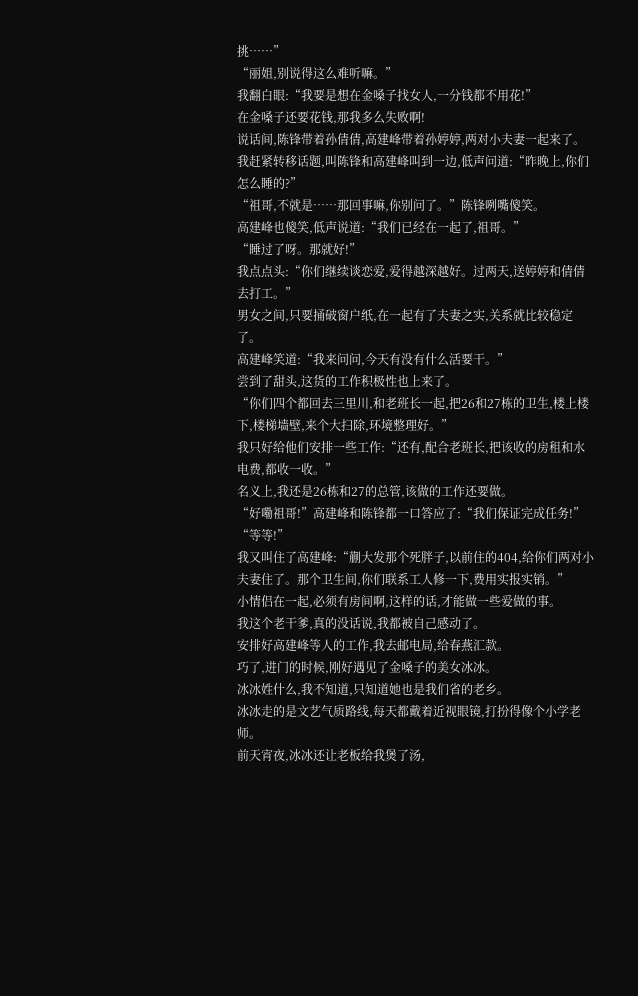挑……”
“丽姐,别说得这么难听嘛。”
我翻白眼:“我要是想在金嗓子找女人,一分钱都不用花!”
在金嗓子还要花钱,那我多么失败啊!
说话间,陈锋带着孙倩倩,高建峰带着孙婷婷,两对小夫妻一起来了。
我赶紧转移话题,叫陈锋和高建峰叫到一边,低声问道:“昨晚上,你们怎么睡的?”
“祖哥,不就是……那回事嘛,你别问了。”陈锋咧嘴傻笑。
高建峰也傻笑,低声说道:“我们已经在一起了,祖哥。”
“睡过了呀。那就好!”
我点点头:“你们继续谈恋爱,爱得越深越好。过两天,送婷婷和倩倩去打工。”
男女之间,只要捅破窗户纸,在一起有了夫妻之实,关系就比较稳定了。
高建峰笑道:“我来问问,今天有没有什么活要干。”
尝到了甜头,这货的工作积极性也上来了。
“你们四个都回去三里川,和老班长一起,把26和27栋的卫生,楼上楼下,楼梯墙壁,来个大扫除,环境整理好。”
我只好给他们安排一些工作:“还有,配合老班长,把该收的房租和水电费,都收一收。”
名义上,我还是26栋和27的总管,该做的工作还要做。
“好嘞祖哥!”高建峰和陈锋都一口答应了:“我们保证完成任务!”
“等等!”
我又叫住了高建峰:“蒯大发那个死胖子,以前住的404,给你们两对小夫妻住了。那个卫生间,你们联系工人修一下,费用实报实销。”
小情侣在一起,必须有房间啊,这样的话,才能做一些爱做的事。
我这个老干爹,真的没话说,我都被自己感动了。
安排好高建峰等人的工作,我去邮电局,给春燕汇款。
巧了,进门的时候,刚好遇见了金嗓子的美女冰冰。
冰冰姓什么,我不知道,只知道她也是我们省的老乡。
冰冰走的是文艺气质路线,每天都戴着近视眼镜,打扮得像个小学老师。
前天宵夜,冰冰还让老板给我煲了汤,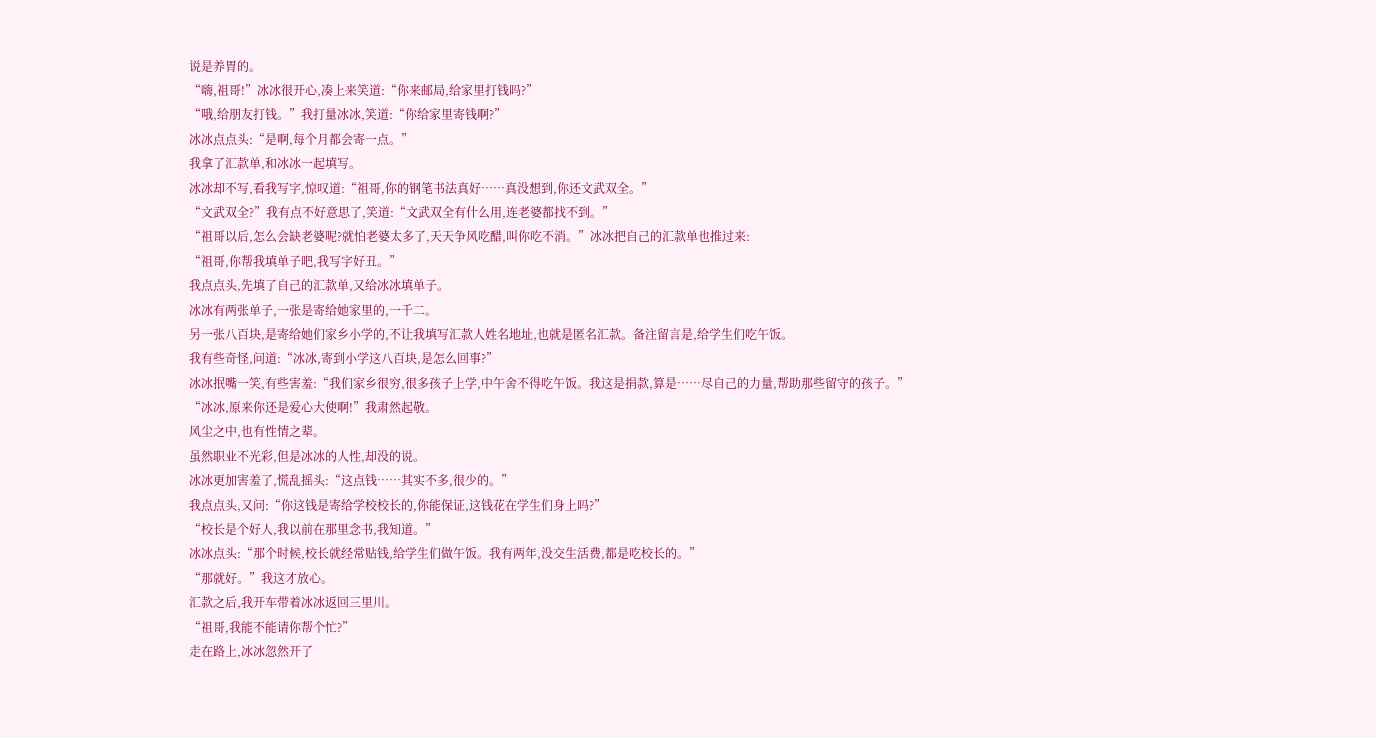说是养胃的。
“嗨,祖哥!”冰冰很开心,凑上来笑道:“你来邮局,给家里打钱吗?”
“哦,给朋友打钱。”我打量冰冰,笑道:“你给家里寄钱啊?”
冰冰点点头:“是啊,每个月都会寄一点。”
我拿了汇款单,和冰冰一起填写。
冰冰却不写,看我写字,惊叹道:“祖哥,你的钢笔书法真好……真没想到,你还文武双全。”
“文武双全?”我有点不好意思了,笑道:“文武双全有什么用,连老婆都找不到。”
“祖哥以后,怎么会缺老婆呢?就怕老婆太多了,天天争风吃醋,叫你吃不消。”冰冰把自己的汇款单也推过来:
“祖哥,你帮我填单子吧,我写字好丑。”
我点点头,先填了自己的汇款单,又给冰冰填单子。
冰冰有两张单子,一张是寄给她家里的,一千二。
另一张八百块,是寄给她们家乡小学的,不让我填写汇款人姓名地址,也就是匿名汇款。备注留言是,给学生们吃午饭。
我有些奇怪,问道:“冰冰,寄到小学这八百块,是怎么回事?”
冰冰抿嘴一笑,有些害羞:“我们家乡很穷,很多孩子上学,中午舍不得吃午饭。我这是捐款,算是……尽自己的力量,帮助那些留守的孩子。”
“冰冰,原来你还是爱心大使啊!”我肃然起敬。
风尘之中,也有性情之辈。
虽然职业不光彩,但是冰冰的人性,却没的说。
冰冰更加害羞了,慌乱摇头:“这点钱……其实不多,很少的。”
我点点头,又问:“你这钱是寄给学校校长的,你能保证,这钱花在学生们身上吗?”
“校长是个好人,我以前在那里念书,我知道。”
冰冰点头:“那个时候,校长就经常贴钱,给学生们做午饭。我有两年,没交生活费,都是吃校长的。”
“那就好。”我这才放心。
汇款之后,我开车带着冰冰返回三里川。
“祖哥,我能不能请你帮个忙?”
走在路上,冰冰忽然开了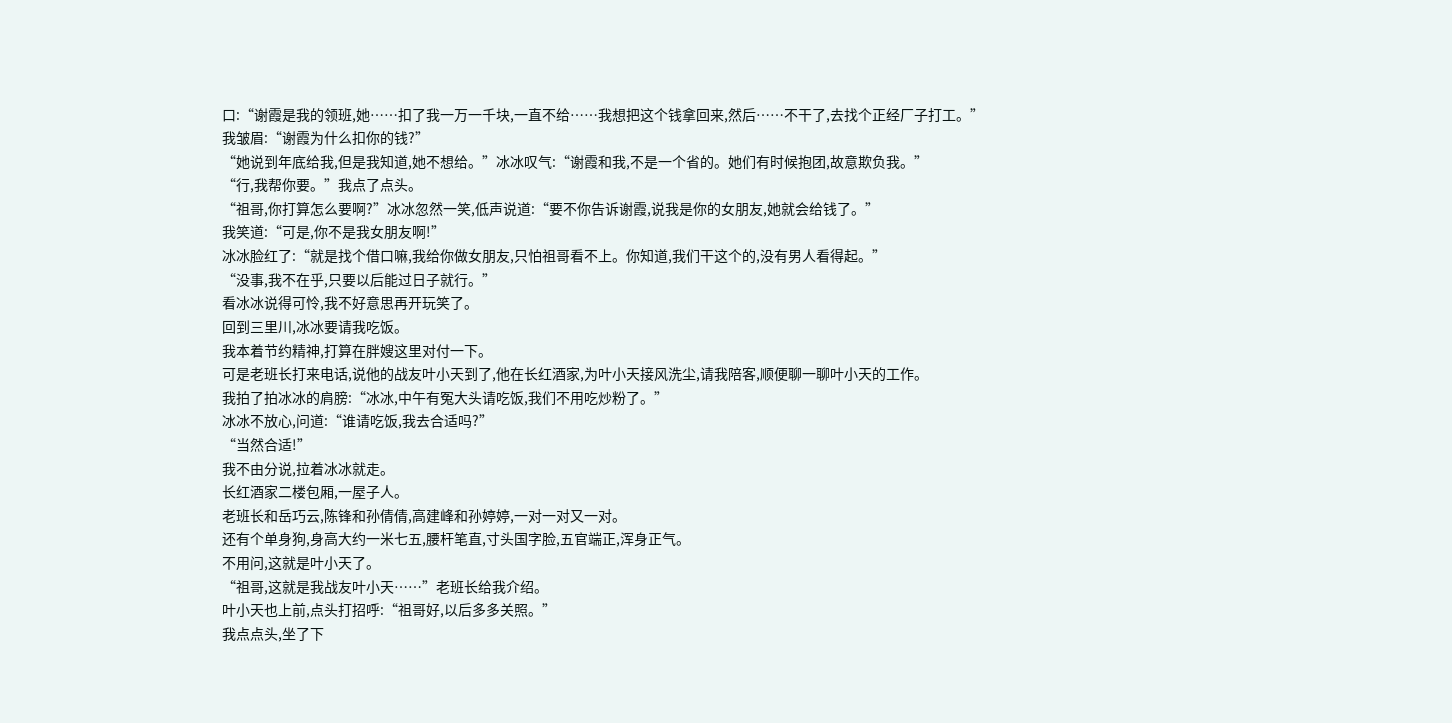口:“谢霞是我的领班,她……扣了我一万一千块,一直不给……我想把这个钱拿回来,然后……不干了,去找个正经厂子打工。”
我皱眉:“谢霞为什么扣你的钱?”
“她说到年底给我,但是我知道,她不想给。”冰冰叹气:“谢霞和我,不是一个省的。她们有时候抱团,故意欺负我。”
“行,我帮你要。”我点了点头。
“祖哥,你打算怎么要啊?”冰冰忽然一笑,低声说道:“要不你告诉谢霞,说我是你的女朋友,她就会给钱了。”
我笑道:“可是,你不是我女朋友啊!”
冰冰脸红了:“就是找个借口嘛,我给你做女朋友,只怕祖哥看不上。你知道,我们干这个的,没有男人看得起。”
“没事,我不在乎,只要以后能过日子就行。”
看冰冰说得可怜,我不好意思再开玩笑了。
回到三里川,冰冰要请我吃饭。
我本着节约精神,打算在胖嫂这里对付一下。
可是老班长打来电话,说他的战友叶小天到了,他在长红酒家,为叶小天接风洗尘,请我陪客,顺便聊一聊叶小天的工作。
我拍了拍冰冰的肩膀:“冰冰,中午有冤大头请吃饭,我们不用吃炒粉了。”
冰冰不放心,问道:“谁请吃饭,我去合适吗?”
“当然合适!”
我不由分说,拉着冰冰就走。
长红酒家二楼包厢,一屋子人。
老班长和岳巧云,陈锋和孙倩倩,高建峰和孙婷婷,一对一对又一对。
还有个单身狗,身高大约一米七五,腰杆笔直,寸头国字脸,五官端正,浑身正气。
不用问,这就是叶小天了。
“祖哥,这就是我战友叶小天……”老班长给我介绍。
叶小天也上前,点头打招呼:“祖哥好,以后多多关照。”
我点点头,坐了下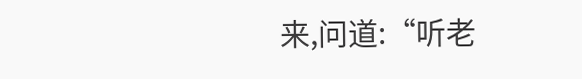来,问道:“听老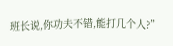班长说,你功夫不错,能打几个人?”